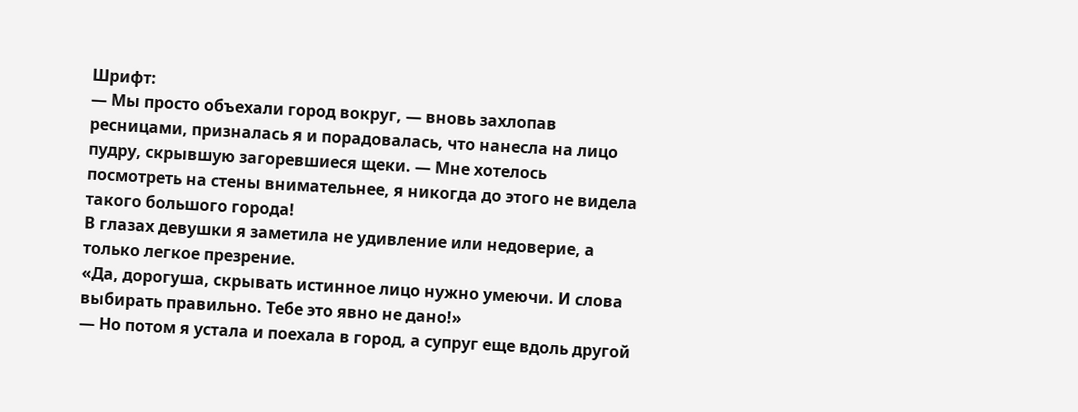Шрифт:
— Мы просто объехали город вокруг, — вновь захлопав ресницами, призналась я и порадовалась, что нанесла на лицо пудру, скрывшую загоревшиеся щеки. — Мне хотелось посмотреть на стены внимательнее, я никогда до этого не видела такого большого города!
В глазах девушки я заметила не удивление или недоверие, а только легкое презрение.
«Да, дорогуша, скрывать истинное лицо нужно умеючи. И слова выбирать правильно. Тебе это явно не дано!»
— Но потом я устала и поехала в город, а супруг еще вдоль другой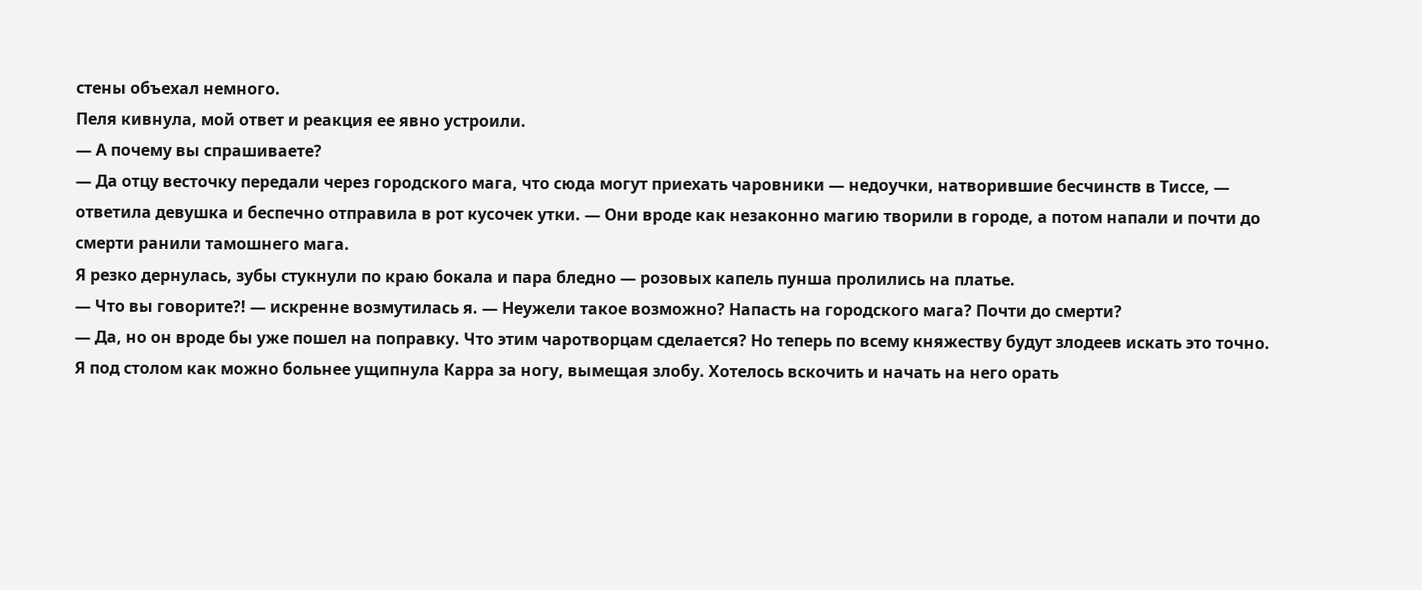стены объехал немного.
Пеля кивнула, мой ответ и реакция ее явно устроили.
— А почему вы спрашиваете?
— Да отцу весточку передали через городского мага, что сюда могут приехать чаровники — недоучки, натворившие бесчинств в Тиссе, — ответила девушка и беспечно отправила в рот кусочек утки. — Они вроде как незаконно магию творили в городе, а потом напали и почти до смерти ранили тамошнего мага.
Я резко дернулась, зубы стукнули по краю бокала и пара бледно — розовых капель пунша пролились на платье.
— Что вы говорите?! — искренне возмутилась я. — Неужели такое возможно? Напасть на городского мага? Почти до смерти?
— Да, но он вроде бы уже пошел на поправку. Что этим чаротворцам сделается? Но теперь по всему княжеству будут злодеев искать это точно.
Я под столом как можно больнее ущипнула Карра за ногу, вымещая злобу. Хотелось вскочить и начать на него орать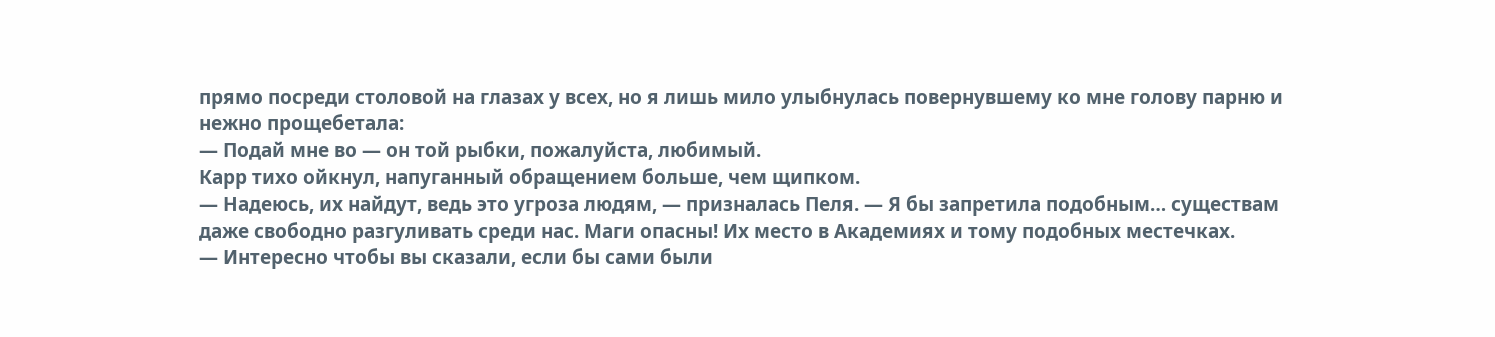прямо посреди столовой на глазах у всех, но я лишь мило улыбнулась повернувшему ко мне голову парню и нежно прощебетала:
— Подай мне во — он той рыбки, пожалуйста, любимый.
Карр тихо ойкнул, напуганный обращением больше, чем щипком.
— Надеюсь, их найдут, ведь это угроза людям, — призналась Пеля. — Я бы запретила подобным… существам даже свободно разгуливать среди нас. Маги опасны! Их место в Академиях и тому подобных местечках.
— Интересно чтобы вы сказали, если бы сами были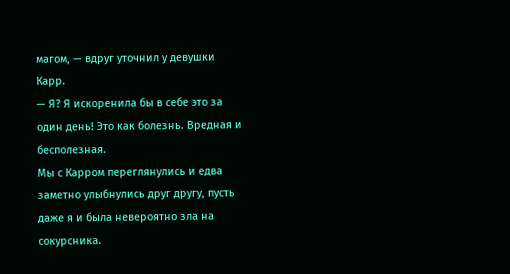магом, — вдруг уточнил у девушки Карр.
— Я? Я искоренила бы в себе это за один день! Это как болезнь. Вредная и бесполезная.
Мы с Карром переглянулись и едва заметно улыбнулись друг другу, пусть даже я и была невероятно зла на сокурсника.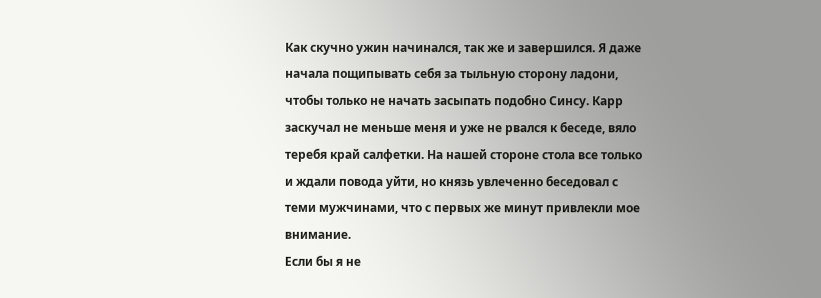Как скучно ужин начинался, так же и завершился. Я даже начала пощипывать себя за тыльную сторону ладони, чтобы только не начать засыпать подобно Синсу. Карр заскучал не меньше меня и уже не рвался к беседе, вяло теребя край салфетки. На нашей стороне стола все только и ждали повода уйти, но князь увлеченно беседовал с теми мужчинами, что с первых же минут привлекли мое внимание.
Если бы я не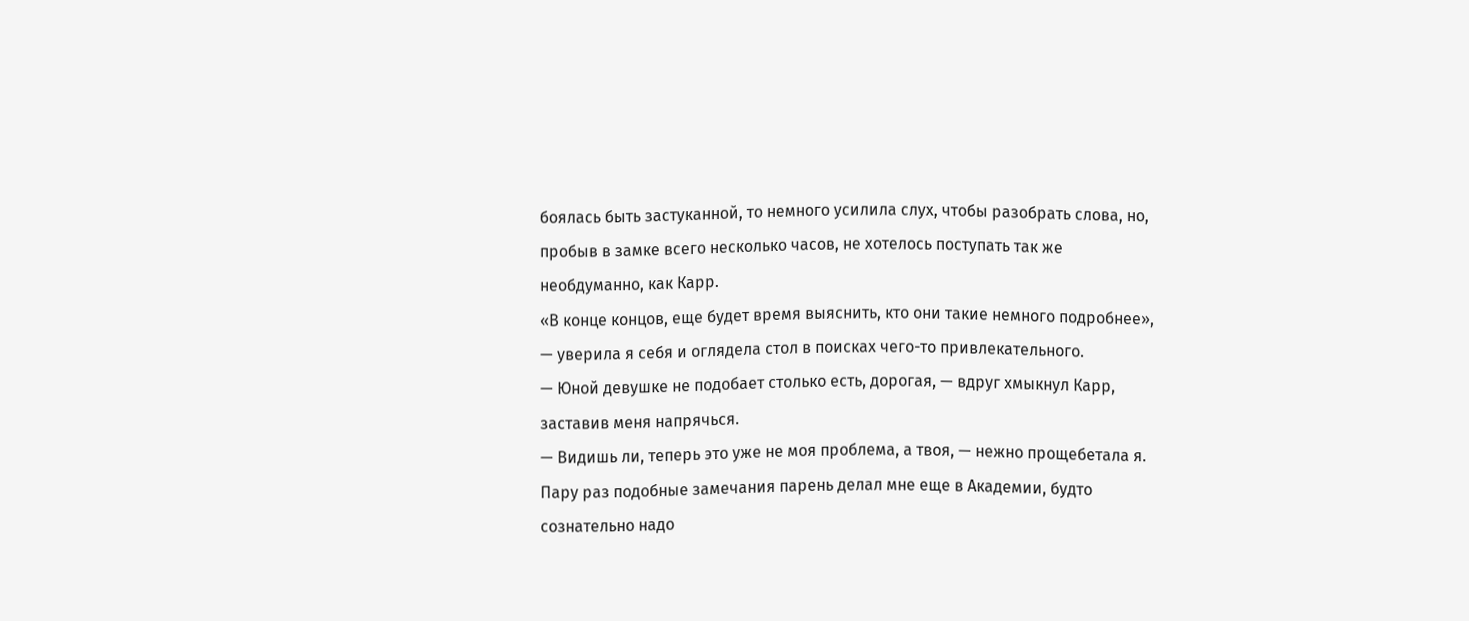боялась быть застуканной, то немного усилила слух, чтобы разобрать слова, но, пробыв в замке всего несколько часов, не хотелось поступать так же необдуманно, как Карр.
«В конце концов, еще будет время выяснить, кто они такие немного подробнее», — уверила я себя и оглядела стол в поисках чего-то привлекательного.
— Юной девушке не подобает столько есть, дорогая, — вдруг хмыкнул Карр, заставив меня напрячься.
— Видишь ли, теперь это уже не моя проблема, а твоя, — нежно прощебетала я.
Пару раз подобные замечания парень делал мне еще в Академии, будто сознательно надо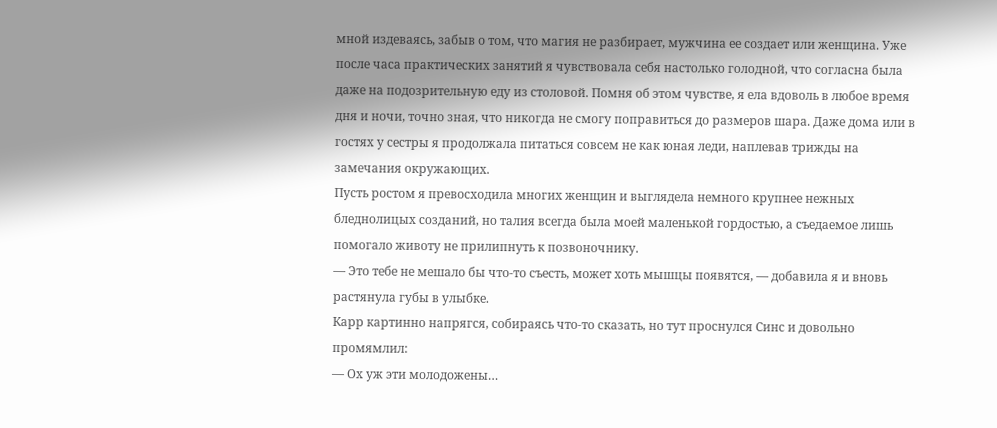мной издеваясь, забыв о том, что магия не разбирает, мужчина ее создает или женщина. Уже после часа практических занятий я чувствовала себя настолько голодной, что согласна была даже на подозрительную еду из столовой. Помня об этом чувстве, я ела вдоволь в любое время дня и ночи, точно зная, что никогда не смогу поправиться до размеров шара. Даже дома или в гостях у сестры я продолжала питаться совсем не как юная леди, наплевав трижды на замечания окружающих.
Пусть ростом я превосходила многих женщин и выглядела немного крупнее нежных бледнолицых созданий, но талия всегда была моей маленькой гордостью, а съедаемое лишь помогало животу не прилипнуть к позвоночнику.
— Это тебе не мешало бы что-то съесть, может хоть мышцы появятся, — добавила я и вновь растянула губы в улыбке.
Карр картинно напрягся, собираясь что-то сказать, но тут проснулся Синс и довольно промямлил:
— Ох уж эти молодожены…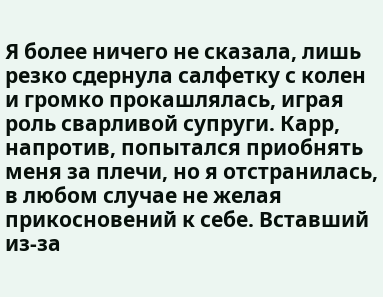Я более ничего не сказала, лишь резко сдернула салфетку с колен и громко прокашлялась, играя роль сварливой супруги. Карр, напротив, попытался приобнять меня за плечи, но я отстранилась, в любом случае не желая прикосновений к себе. Вставший из-за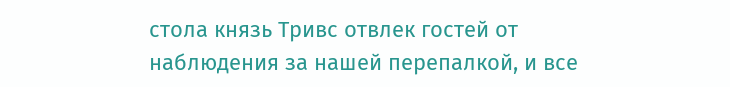стола князь Тривс отвлек гостей от наблюдения за нашей перепалкой, и все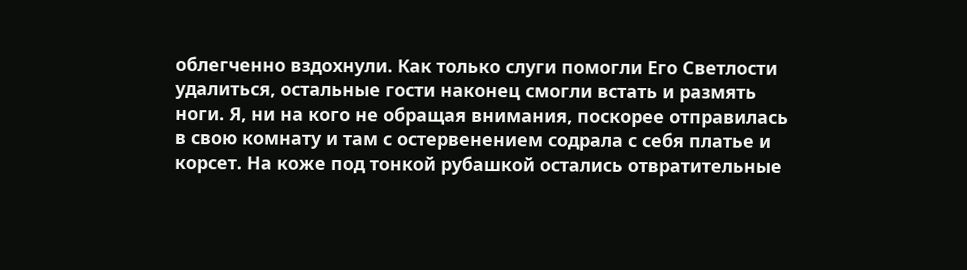облегченно вздохнули. Как только слуги помогли Его Светлости удалиться, остальные гости наконец смогли встать и размять ноги. Я, ни на кого не обращая внимания, поскорее отправилась в свою комнату и там с остервенением содрала с себя платье и корсет. На коже под тонкой рубашкой остались отвратительные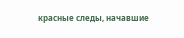красные следы, начавшие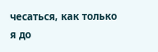чесаться, как только я до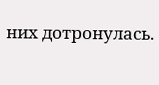них дотронулась.